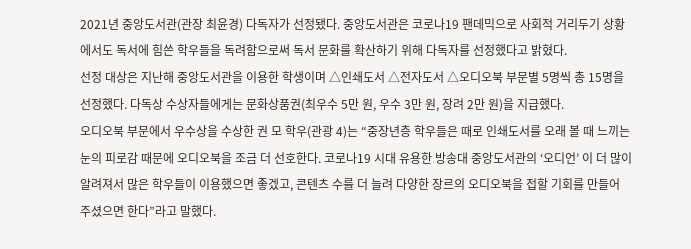2021년 중앙도서관(관장 최윤경) 다독자가 선정됐다. 중앙도서관은 코로나19 팬데믹으로 사회적 거리두기 상황에서도 독서에 힘쓴 학우들을 독려함으로써 독서 문화를 확산하기 위해 다독자를 선정했다고 밝혔다.
선정 대상은 지난해 중앙도서관을 이용한 학생이며 △인쇄도서 △전자도서 △오디오북 부문별 5명씩 총 15명을 선정했다. 다독상 수상자들에게는 문화상품권(최우수 5만 원, 우수 3만 원, 장려 2만 원)을 지급했다.
오디오북 부문에서 우수상을 수상한 권 모 학우(관광 4)는 “중장년층 학우들은 때로 인쇄도서를 오래 볼 때 느끼는 눈의 피로감 때문에 오디오북을 조금 더 선호한다. 코로나19 시대 유용한 방송대 중앙도서관의 ‘오디언’ 이 더 많이 알려져서 많은 학우들이 이용했으면 좋겠고, 콘텐츠 수를 더 늘려 다양한 장르의 오디오북을 접할 기회를 만들어 주셨으면 한다”라고 말했다.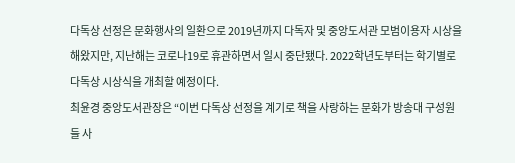다독상 선정은 문화행사의 일환으로 2019년까지 다독자 및 중앙도서관 모범이용자 시상을 해왔지만, 지난해는 코로나19로 휴관하면서 일시 중단됐다. 2022학년도부터는 학기별로 다독상 시상식을 개최할 예정이다.
최윤경 중앙도서관장은 “이번 다독상 선정을 계기로 책을 사랑하는 문화가 방송대 구성원들 사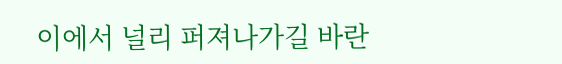이에서 널리 퍼져나가길 바란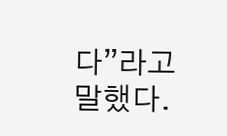다”라고 말했다.